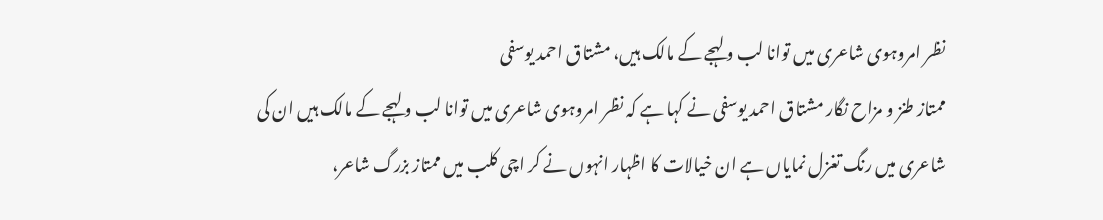نظر امروہوی شاعری میں توانا لب و لہجے کے مالک ہیں، مشتاق احمد یوسفی
ممتاز طنز و مزاح نگار مشتاق احمد یوسفی نے کہا ہے کہ نظر امروہوی شاعری میں توانا لب و لہجے کے مالک ہیں ان کی شاعری میں رنگ تغزل نمایاں ہے ان خیالات کا اظہار انہوں نے کر اچی کلب میں ممتاز بزرگ شاعر،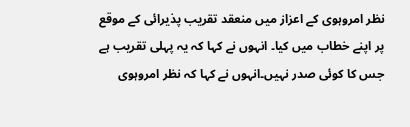نظر امروہوی کے اعزاز میں منعقد تقریب پذیرائی کے موقع پر اپنے خطاب میں کیا۔ انہوں نے کہا کہ یہ پہلی تقریب ہے جس کا کوئی صدر نہیں۔انہوں نے کہا کہ نظر امروہوی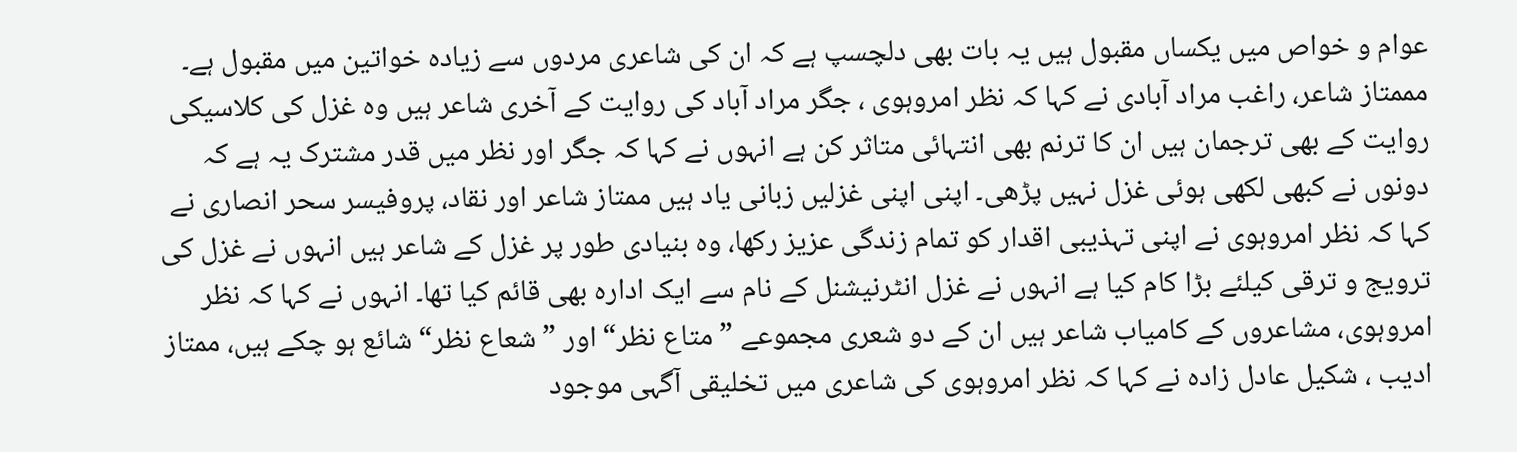عوام و خواص میں یکساں مقبول ہیں یہ بات بھی دلچسپ ہے کہ ان کی شاعری مردوں سے زیادہ خواتین میں مقبول ہے۔ مممتاز شاعر، راغب مراد آبادی نے کہا کہ نظر امروہوی ، جگر مراد آباد کی روایت کے آخری شاعر ہیں وہ غزل کی کلاسیکی روایت کے بھی ترجمان ہیں ان کا ترنم بھی انتہائی متاثر کن ہے انہوں نے کہا کہ جگر اور نظر میں قدر مشترک یہ ہے کہ دونوں نے کبھی لکھی ہوئی غزل نہیں پڑھی۔ اپنی اپنی غزلیں زبانی یاد ہیں ممتاز شاعر اور نقاد، پروفیسر سحر انصاری نے کہا کہ نظر امروہوی نے اپنی تہذیبی اقدار کو تمام زندگی عزیز رکھا، وہ بنیادی طور پر غزل کے شاعر ہیں انہوں نے غزل کی ترویج و ترقی کیلئے بڑا کام کیا ہے انہوں نے غزل انٹرنیشنل کے نام سے ایک ادارہ بھی قائم کیا تھا۔ انہوں نے کہا کہ نظر امروہوی، مشاعروں کے کامیاب شاعر ہیں ان کے دو شعری مجموعے ”متاع نظر“ اور ” شعاع نظر“ شائع ہو چکے ہیں، ممتاز ادیب ، شکیل عادل زادہ نے کہا کہ نظر امروہوی کی شاعری میں تخلیقی آگہی موجود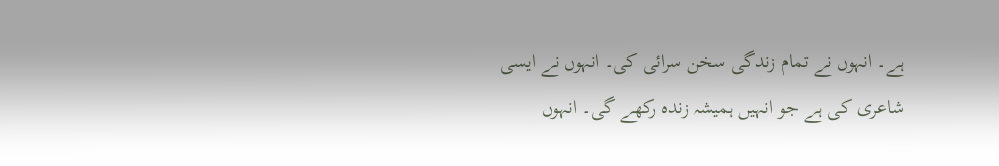ہے۔ انہوں نے تمام زندگی سخن سرائی کی۔ انہوں نے ایسی شاعری کی ہے جو انہیں ہمیشہ زندہ رکھے گی۔ انہوں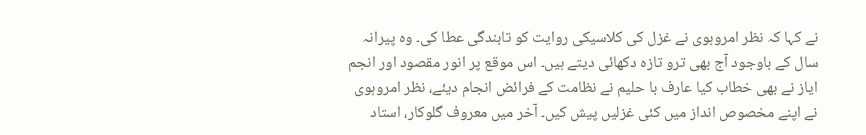نے کہا کہ نظر امروہوی نے غزل کی کلاسیکی روایت کو تابندگی عطا کی۔ وہ پیرانہ سال کے باوجود آج بھی ترو تازہ دکھائی دیتے ہیں۔ اس موقع پر انور مقصود اور انجم ایاز نے بھی خطاب کیا عارف با حلیم نے نظامت کے فرائض انجام دیئے، نظر امروہوی نے اپنے مخصوص انداز میں کئی غزلیں پیش کیں۔ آخر میں معروف گلوکار، استاد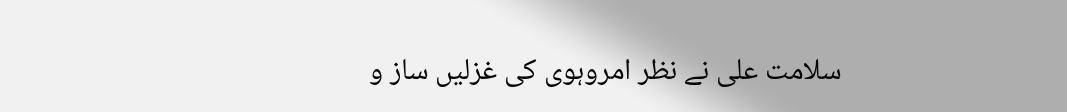سلامت علی نے نظر امروہوی کی غزلیں ساز و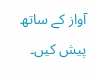آواز کے ساتھ پیش کیں۔